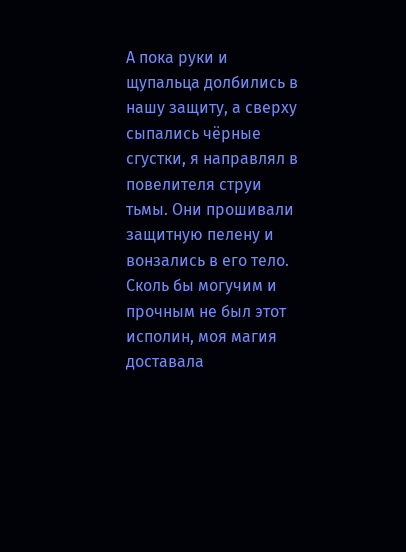А пока руки и щупальца долбились в нашу защиту, а сверху сыпались чёрные сгустки, я направлял в повелителя струи тьмы. Они прошивали защитную пелену и вонзались в его тело. Сколь бы могучим и прочным не был этот исполин, моя магия доставала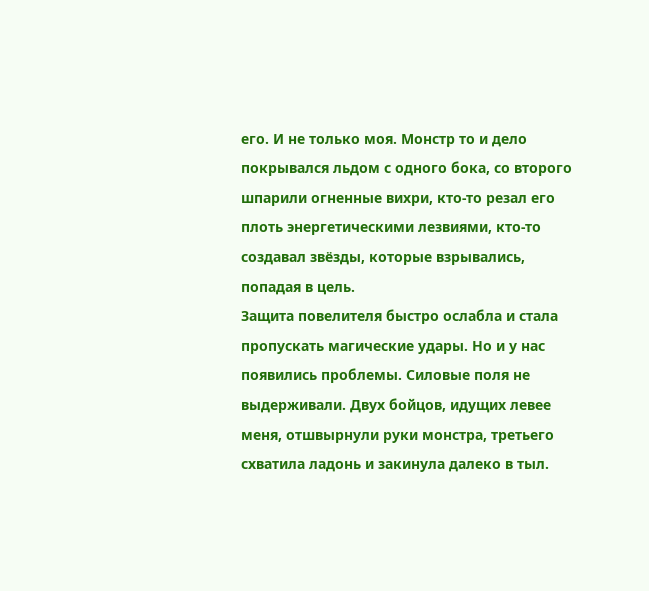его. И не только моя. Монстр то и дело покрывался льдом с одного бока, со второго шпарили огненные вихри, кто-то резал его плоть энергетическими лезвиями, кто-то создавал звёзды, которые взрывались, попадая в цель.
Защита повелителя быстро ослабла и стала пропускать магические удары. Но и у нас появились проблемы. Силовые поля не выдерживали. Двух бойцов, идущих левее меня, отшвырнули руки монстра, третьего схватила ладонь и закинула далеко в тыл.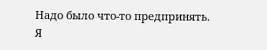Надо было что-то предпринять.
Я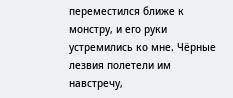переместился ближе к монстру, и его руки устремились ко мне. Чёрные лезвия полетели им навстречу,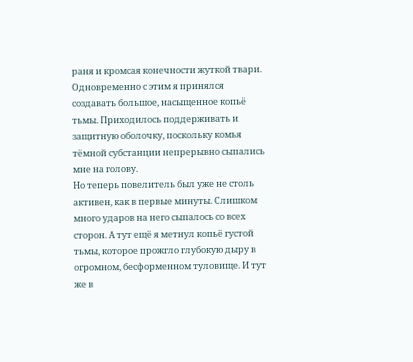раня и кромсая конечности жуткой твари. Одновременно с этим я принялся создавать большое, насыщенное копьё тьмы. Приходилось поддерживать и защитную оболочку, поскольку комья тёмной субстанции непрерывно сыпались мне на голову.
Но теперь повелитель был уже не столь активен, как в первые минуты. Слишком много ударов на него сыпалось со всех сторон. А тут ещё я метнул копьё густой тьмы, которое прожгло глубокую дыру в огромном, бесформенном туловище. И тут же в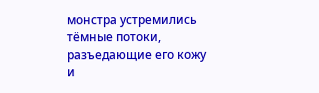монстра устремились тёмные потоки, разъедающие его кожу и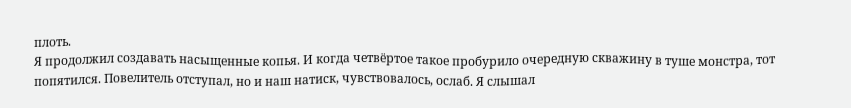плоть.
Я продолжил создавать насыщенные копья. И когда четвёртое такое пробурило очередную скважину в туше монстра, тот попятился. Повелитель отступал, но и наш натиск, чувствовалось, ослаб. Я слышал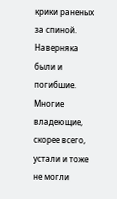крики раненых за спиной. Наверняка были и погибшие. Многие владеющие, скорее всего, устали и тоже не могли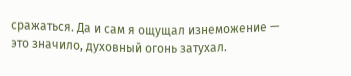сражаться. Да и сам я ощущал изнеможение — это значило, духовный огонь затухал.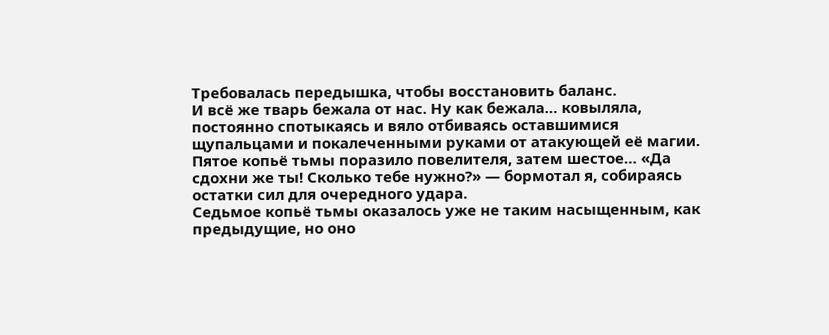Требовалась передышка, чтобы восстановить баланс.
И всё же тварь бежала от нас. Ну как бежала… ковыляла, постоянно спотыкаясь и вяло отбиваясь оставшимися щупальцами и покалеченными руками от атакующей её магии.
Пятое копьё тьмы поразило повелителя, затем шестое… «Да сдохни же ты! Сколько тебе нужно?» — бормотал я, собираясь остатки сил для очередного удара.
Седьмое копьё тьмы оказалось уже не таким насыщенным, как предыдущие, но оно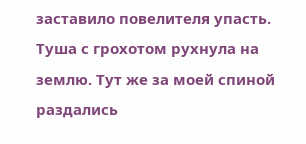заставило повелителя упасть. Туша с грохотом рухнула на землю. Тут же за моей спиной раздались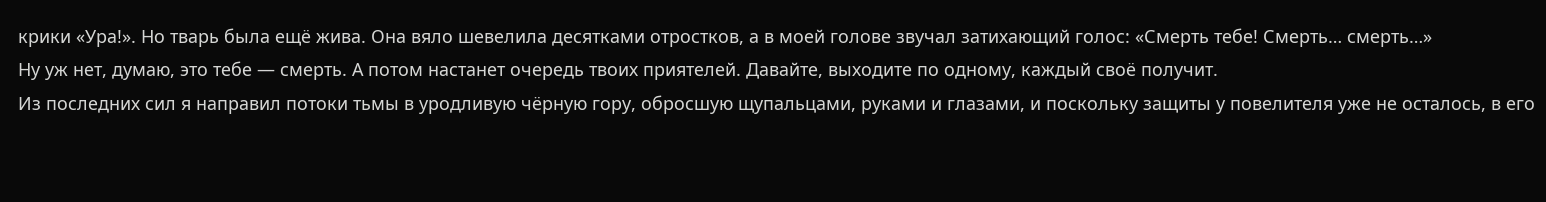крики «Ура!». Но тварь была ещё жива. Она вяло шевелила десятками отростков, а в моей голове звучал затихающий голос: «Смерть тебе! Смерть… смерть…»
Ну уж нет, думаю, это тебе — смерть. А потом настанет очередь твоих приятелей. Давайте, выходите по одному, каждый своё получит.
Из последних сил я направил потоки тьмы в уродливую чёрную гору, обросшую щупальцами, руками и глазами, и поскольку защиты у повелителя уже не осталось, в его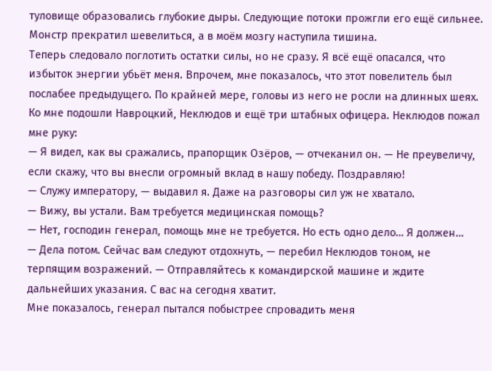туловище образовались глубокие дыры. Следующие потоки прожгли его ещё сильнее. Монстр прекратил шевелиться, а в моём мозгу наступила тишина.
Теперь следовало поглотить остатки силы, но не сразу. Я всё ещё опасался, что избыток энергии убьёт меня. Впрочем, мне показалось, что этот повелитель был послабее предыдущего. По крайней мере, головы из него не росли на длинных шеях.
Ко мне подошли Навроцкий, Неклюдов и ещё три штабных офицера. Неклюдов пожал мне руку:
— Я видел, как вы сражались, прапорщик Озёров, — отчеканил он. — Не преувеличу, если скажу, что вы внесли огромный вклад в нашу победу. Поздравляю!
— Служу императору, — выдавил я. Даже на разговоры сил уж не хватало.
— Вижу, вы устали. Вам требуется медицинская помощь?
— Нет, господин генерал, помощь мне не требуется. Но есть одно дело… Я должен…
— Дела потом. Сейчас вам следуют отдохнуть, — перебил Неклюдов тоном, не терпящим возражений. — Отправляйтесь к командирской машине и ждите дальнейших указания. С вас на сегодня хватит.
Мне показалось, генерал пытался побыстрее спровадить меня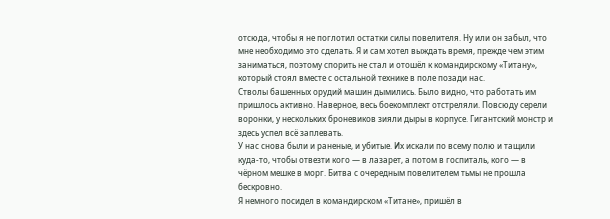отсюда, чтобы я не поглотил остатки силы повелителя. Ну или он забыл, что мне необходимо это сделать. Я и сам хотел выждать время, прежде чем этим заниматься, поэтому спорить не стал и отошёл к командирскому «Титану», который стоял вместе с остальной технике в поле позади нас.
Стволы башенных орудий машин дымились. Было видно, что работать им пришлось активно. Наверное, весь боекомплект отстреляли. Повсюду серели воронки, у нескольких броневиков зияли дыры в корпусе. Гигантский монстр и здесь успел всё заплевать.
У нас снова были и раненые, и убитые. Их искали по всему полю и тащили куда-то, чтобы отвезти кого — в лазарет, а потом в госпиталь, кого — в чёрном мешке в морг. Битва с очередным повелителем тьмы не прошла бескровно.
Я немного посидел в командирском «Титане», пришёл в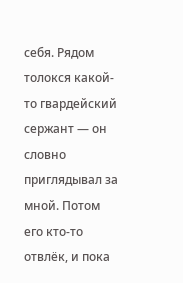себя. Рядом толокся какой-то гвардейский сержант — он словно приглядывал за мной. Потом его кто-то отвлёк, и пока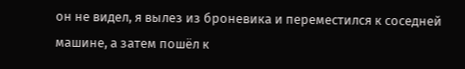он не видел, я вылез из броневика и переместился к соседней машине, а затем пошёл к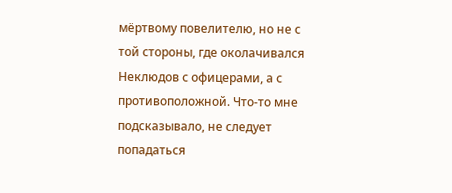мёртвому повелителю, но не с той стороны, где околачивался Неклюдов с офицерами, а с противоположной. Что-то мне подсказывало, не следует попадаться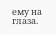ему на глаза.